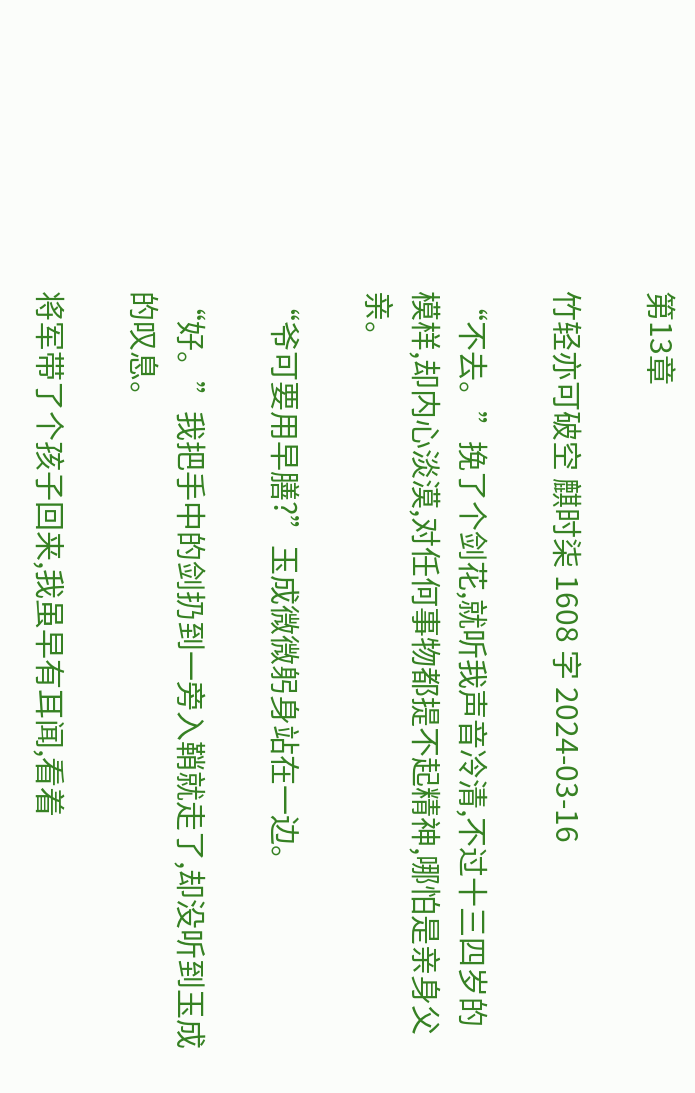第13章

竹轻亦可破空 麒时柒 1608 字 2024-03-16

“不去。”挽了个剑花,就听我声音冷清,不过十三四岁的模样,却内心淡漠,对任何事物都提不起精神,哪怕是亲身父亲。

“爷可要用早膳?”玉成微微躬身站在一边。

“好。”我把手中的剑扔到一旁入鞘就走了,却没听到玉成的叹息。

将军带了个孩子回来,我虽早有耳闻,看着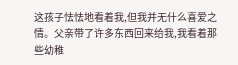这孩子怯怯地看着我,但我并无什么喜爱之情。父亲带了许多东西回来给我,我看着那些幼稚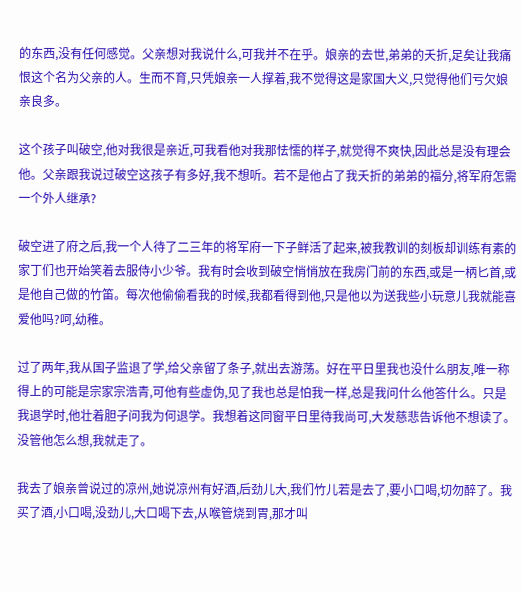的东西,没有任何感觉。父亲想对我说什么,可我并不在乎。娘亲的去世,弟弟的夭折,足矣让我痛恨这个名为父亲的人。生而不育,只凭娘亲一人撑着,我不觉得这是家国大义,只觉得他们亏欠娘亲良多。

这个孩子叫破空,他对我很是亲近,可我看他对我那怯懦的样子,就觉得不爽快,因此总是没有理会他。父亲跟我说过破空这孩子有多好,我不想听。若不是他占了我夭折的弟弟的福分,将军府怎需一个外人继承?

破空进了府之后,我一个人待了二三年的将军府一下子鲜活了起来,被我教训的刻板却训练有素的家丁们也开始笑着去服侍小少爷。我有时会收到破空悄悄放在我房门前的东西,或是一柄匕首,或是他自己做的竹笛。每次他偷偷看我的时候,我都看得到他,只是他以为送我些小玩意儿我就能喜爱他吗?呵,幼稚。

过了两年,我从国子监退了学,给父亲留了条子,就出去游荡。好在平日里我也没什么朋友,唯一称得上的可能是宗家宗浩青,可他有些虚伪,见了我也总是怕我一样,总是我问什么他答什么。只是我退学时,他壮着胆子问我为何退学。我想着这同窗平日里待我尚可,大发慈悲告诉他不想读了。没管他怎么想,我就走了。

我去了娘亲曾说过的凉州,她说凉州有好酒,后劲儿大,我们竹儿若是去了,要小口喝,切勿醉了。我买了酒,小口喝,没劲儿,大口喝下去,从喉管烧到胃,那才叫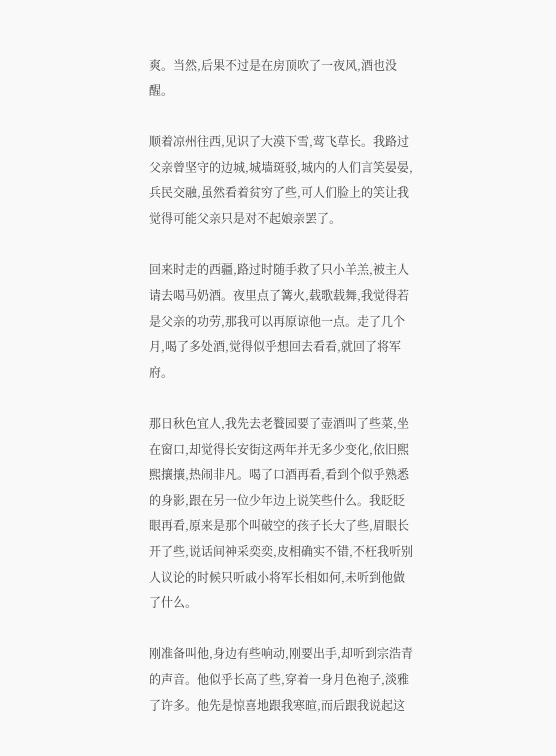爽。当然,后果不过是在房顶吹了一夜风,酒也没醒。

顺着凉州往西,见识了大漠下雪,莺飞草长。我路过父亲曾坚守的边城,城墙斑驳,城内的人们言笑晏晏,兵民交融,虽然看着贫穷了些,可人们脸上的笑让我觉得可能父亲只是对不起娘亲罢了。

回来时走的西疆,路过时随手救了只小羊羔,被主人请去喝马奶酒。夜里点了篝火,载歌载舞,我觉得若是父亲的功劳,那我可以再原谅他一点。走了几个月,喝了多处酒,觉得似乎想回去看看,就回了将军府。

那日秋色宜人,我先去老餮园要了壶酒叫了些菜,坐在窗口,却觉得长安街这两年并无多少变化,依旧熙熙攘攘,热闹非凡。喝了口酒再看,看到个似乎熟悉的身影,跟在另一位少年边上说笑些什么。我眨眨眼再看,原来是那个叫破空的孩子长大了些,眉眼长开了些,说话间神采奕奕,皮相确实不错,不枉我听别人议论的时候只听戚小将军长相如何,未听到他做了什么。

刚准备叫他,身边有些响动,刚要出手,却听到宗浩青的声音。他似乎长高了些,穿着一身月色袍子,淡雅了许多。他先是惊喜地跟我寒暄,而后跟我说起这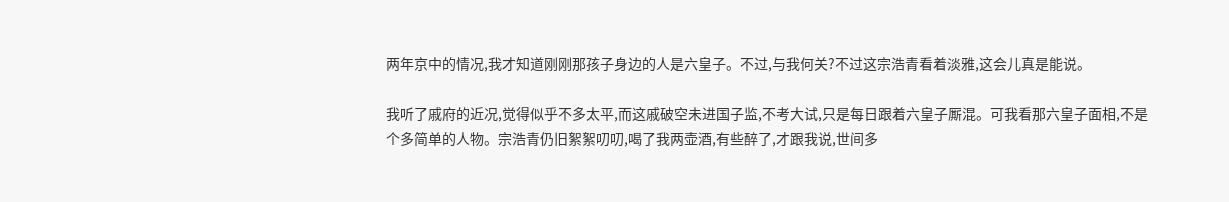两年京中的情况,我才知道刚刚那孩子身边的人是六皇子。不过,与我何关?不过这宗浩青看着淡雅,这会儿真是能说。

我听了戚府的近况,觉得似乎不多太平,而这戚破空未进国子监,不考大试,只是每日跟着六皇子厮混。可我看那六皇子面相,不是个多简单的人物。宗浩青仍旧絮絮叨叨,喝了我两壶酒,有些醉了,才跟我说,世间多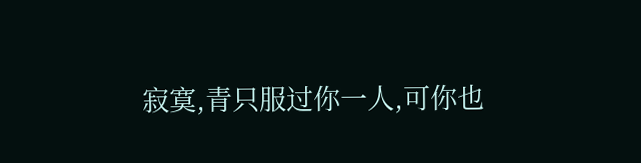寂寞,青只服过你一人,可你也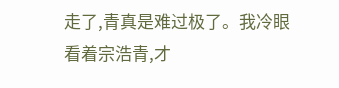走了,青真是难过极了。我冷眼看着宗浩青,才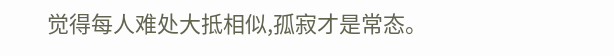觉得每人难处大抵相似,孤寂才是常态。